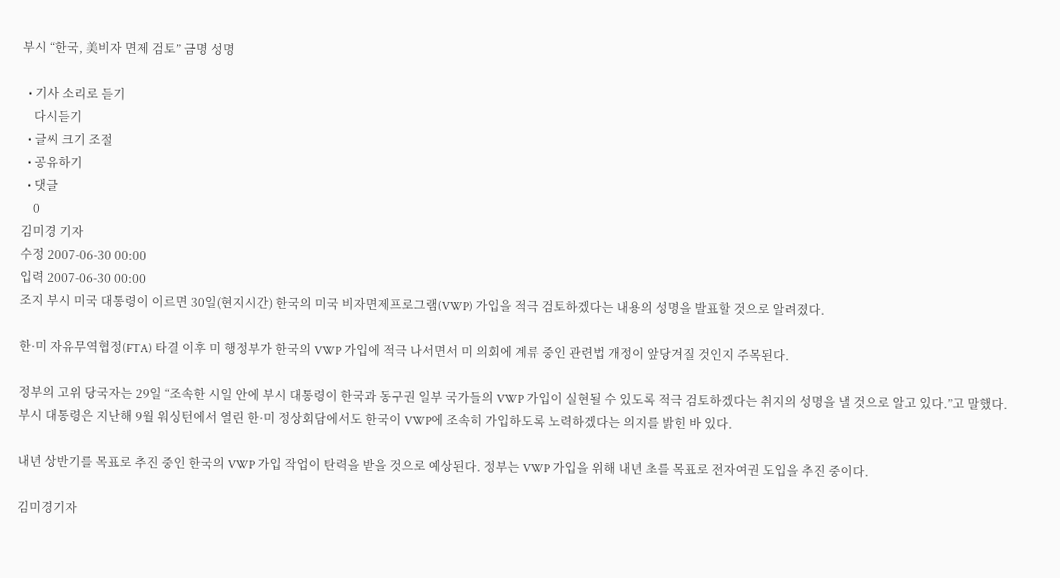부시 “한국, 美비자 면제 검토” 금명 성명

  • 기사 소리로 듣기
    다시듣기
  • 글씨 크기 조절
  • 공유하기
  • 댓글
    0
김미경 기자
수정 2007-06-30 00:00
입력 2007-06-30 00:00
조지 부시 미국 대통령이 이르면 30일(현지시간) 한국의 미국 비자면제프로그램(VWP) 가입을 적극 검토하겠다는 내용의 성명을 발표할 것으로 알려졌다.

한·미 자유무역협정(FTA) 타결 이후 미 행정부가 한국의 VWP 가입에 적극 나서면서 미 의회에 계류 중인 관련법 개정이 앞당겨질 것인지 주목된다.

정부의 고위 당국자는 29일 “조속한 시일 안에 부시 대통령이 한국과 동구권 일부 국가들의 VWP 가입이 실현될 수 있도록 적극 검토하겠다는 취지의 성명을 낼 것으로 알고 있다.”고 말했다. 부시 대통령은 지난해 9월 워싱턴에서 열린 한·미 정상회담에서도 한국이 VWP에 조속히 가입하도록 노력하겠다는 의지를 밝힌 바 있다.

내년 상반기를 목표로 추진 중인 한국의 VWP 가입 작업이 탄력을 받을 것으로 예상된다. 정부는 VWP 가입을 위해 내년 초를 목표로 전자여권 도입을 추진 중이다.

김미경기자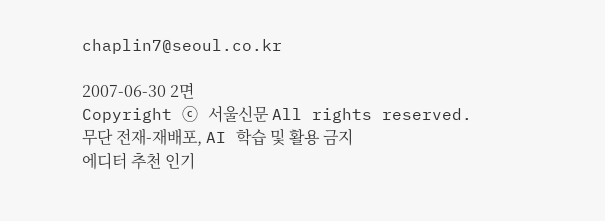chaplin7@seoul.co.kr

2007-06-30 2면
Copyright ⓒ 서울신문 All rights reserved. 무단 전재-재배포, AI 학습 및 활용 금지
에디터 추천 인기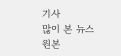기사
많이 본 뉴스
원본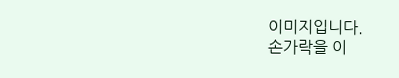이미지입니다.
손가락을 이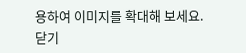용하여 이미지를 확대해 보세요.
닫기